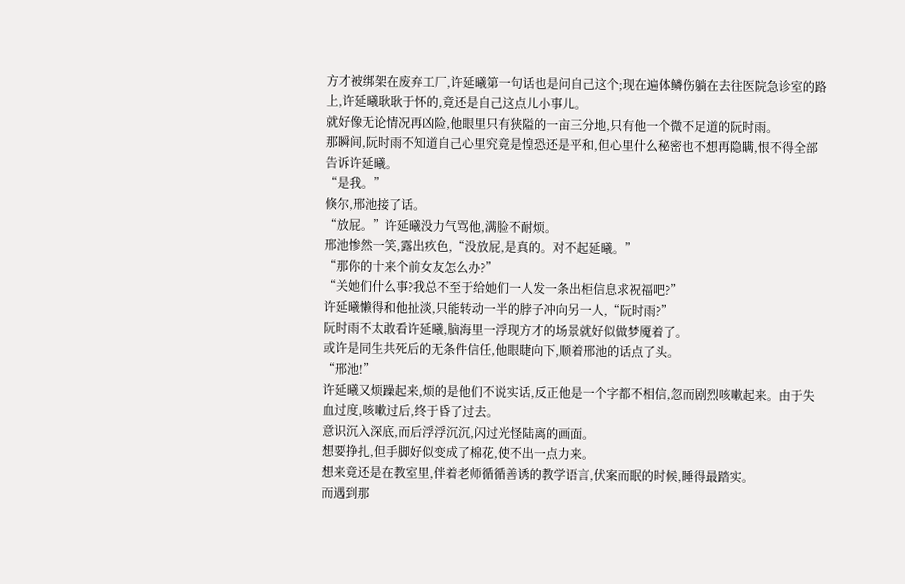方才被绑架在废弃工厂,许延曦第一句话也是问自己这个;现在遍体鳞伤躺在去往医院急诊室的路上,许延曦耿耿于怀的,竟还是自己这点儿小事儿。
就好像无论情况再凶险,他眼里只有狭隘的一亩三分地,只有他一个微不足道的阮时雨。
那瞬间,阮时雨不知道自己心里究竟是惶恐还是平和,但心里什么秘密也不想再隐瞒,恨不得全部告诉许延曦。
“是我。”
倏尔,邢池接了话。
“放屁。”许延曦没力气骂他,满脸不耐烦。
邢池惨然一笑,露出疚色,“没放屁,是真的。对不起延曦。”
“那你的十来个前女友怎么办?”
“关她们什么事?我总不至于给她们一人发一条出柜信息求祝福吧?”
许延曦懒得和他扯淡,只能转动一半的脖子冲向另一人,“阮时雨?”
阮时雨不太敢看许延曦,脑海里一浮现方才的场景就好似做梦魇着了。
或许是同生共死后的无条件信任,他眼睫向下,顺着邢池的话点了头。
“邢池!”
许延曦又烦躁起来,烦的是他们不说实话,反正他是一个字都不相信,忽而剧烈咳嗽起来。由于失血过度,咳嗽过后,终于昏了过去。
意识沉入深底,而后浮浮沉沉,闪过光怪陆离的画面。
想要挣扎,但手脚好似变成了棉花,使不出一点力来。
想来竟还是在教室里,伴着老师循循善诱的教学语言,伏案而眠的时候,睡得最踏实。
而遇到那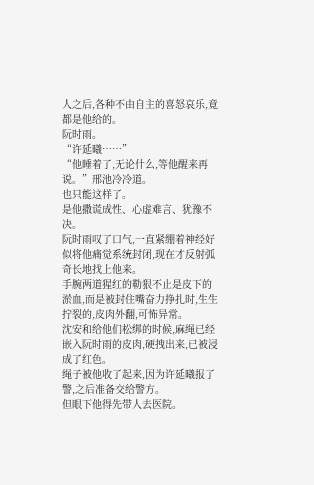人之后,各种不由自主的喜怒哀乐,竟都是他给的。
阮时雨。
“许延曦……”
“他睡着了,无论什么,等他醒来再说。”邢池冷冷道。
也只能这样了。
是他撒谎成性、心虚难言、犹豫不决。
阮时雨叹了口气,一直紧绷着神经好似将他痛觉系统封闭,现在才反射弧奇长地找上他来。
手腕两道猩红的勒狠不止是皮下的淤血,而是被封住嘴奋力挣扎时,生生拧裂的,皮肉外翻,可怖异常。
沈安和给他们松绑的时候,麻绳已经嵌入阮时雨的皮肉,硬拽出来,已被浸成了红色。
绳子被他收了起来,因为许延曦报了警,之后准备交给警方。
但眼下他得先带人去医院。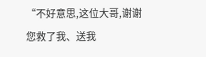“不好意思,这位大哥,谢谢您救了我、送我